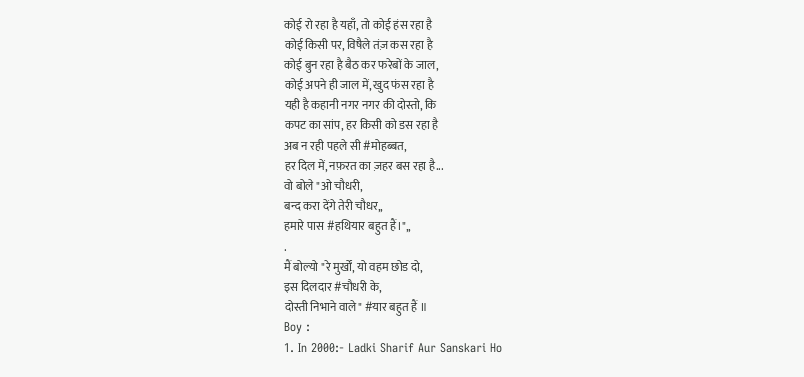कोई रो रहा है यहाँ, तो कोई हंस रहा है
कोई किसी पर, विषैले तंज़ कस रहा है
कोई बुन रहा है बैठ कर फरेबों के जाल,
कोई अपने ही जाल में, खुद फंस रहा है
यही है कहानी नगर नगर की दोस्तो, कि
कपट का सांप, हर किसी को डस रहा है
अब न रही पहले सी #मोहब्बत,
हर दिल में, नफ़रत का ज़हर बस रहा है...
वो बोले "ओ चौधरी,
बन्द करा देंगे तेरी चौधर,,
हमारे पास #हथियार बहुत हैं।",,
.
मैं बोल्यो "रे मुर्खों, यो वहम छोड दो,
इस दिलदार #चौधरी के,
दोस्ती निभाने वाले" #यार बहुत हैं ॥
Boy :
1. In 2000:- Ladki Sharif Aur Sanskari Ho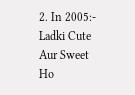2. In 2005:- Ladki Cute Aur Sweet Ho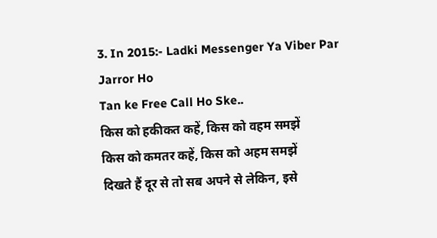3. In 2015:- Ladki Messenger Ya Viber Par Jarror Ho
Tan ke Free Call Ho Ske..
किस को हकीकत कहें, किस को वहम समझें
किस को कमतर कहें, किस को अहम समझें
दिखते हैं दूर से तो सब अपने से लेकिन, इसे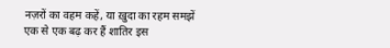नज़रों का वहम कहें, या ख़ुदा का रहम समझें
एक से एक बढ़ कर हैं शातिर इस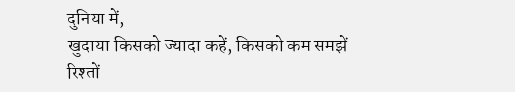दुनिया में,
खुदाया किसको ज्यादा कहें, किसको कम समझें
रिश्तों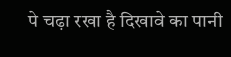पे चढ़ा रखा है दिखावे का पानी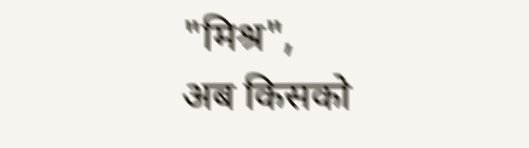"मिश्र",
अब किसको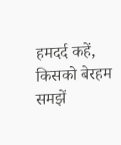हमदर्द कहें, किसको बेरहम समझें